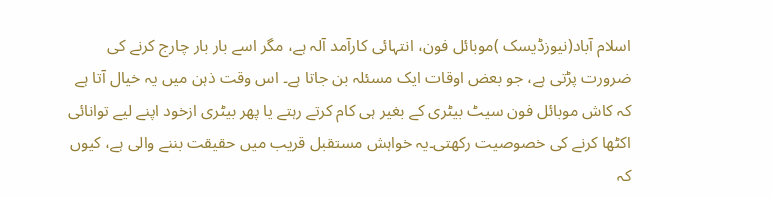اسلام آباد(نیوزڈیسک )موبائل فون، انتہائی کارآمد آلہ ہے، مگر اسے بار بار چارج کرنے کی ضرورت پڑتی ہے، جو بعض اوقات ایک مسئلہ بن جاتا ہے۔ اس وقت ذہن میں یہ خیال آتا ہے کہ کاش موبائل فون سیٹ بیٹری کے بغیر ہی کام کرتے رہتے یا پھر بیٹری ازخود اپنے لیے توانائی اکٹھا کرنے کی خصوصیت رکھتی۔یہ خواہش مستقبل قریب میں حقیقت بننے والی ہے، کیوں کہ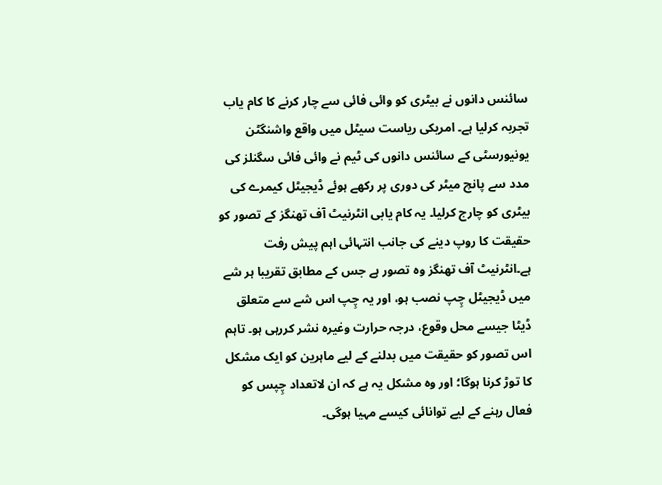سائنس دانوں نے بیٹری کو وائی فائی سے چار کرنے کا کام یاب تجربہ کرلیا ہے۔ امریکی ریاست سیٹل میں واقع واشنگٹن یونیورسٹی کے سائنس دانوں کی ٹیم نے وائی فائی سگنلز کی مدد سے پانچ میٹر کی دوری پر رکھے ہوئے ڈیجیٹل کیمرے کی بیٹری کو چارج کرلیا۔ یہ کام یابی انٹرنیٹ آف تھنگز کے تصور کو حقیقت کا روپ دینے کی جانب انتہائی اہم پیش رفت ہے۔انٹرنیٹ آف تھنگز وہ تصور ہے جس کے مطابق تقریبا ہر شے میں ڈیجیٹل چِپ نصب ہو، اور یہ چِپ اس شے سے متعلق ڈیٹا جیسے محل وقوع، درجہ حرارت وغیرہ نشر کررہی ہو۔ تاہم اس تصور کو حقیقت میں بدلنے کے لیے ماہرین کو ایک مشکل کا توڑ کرنا ہوگا؛ اور وہ مشکل یہ ہے کہ ان لاتعداد چِپس کو فعال رہنے کے لیے توانائی کیسے مہیا ہوگی۔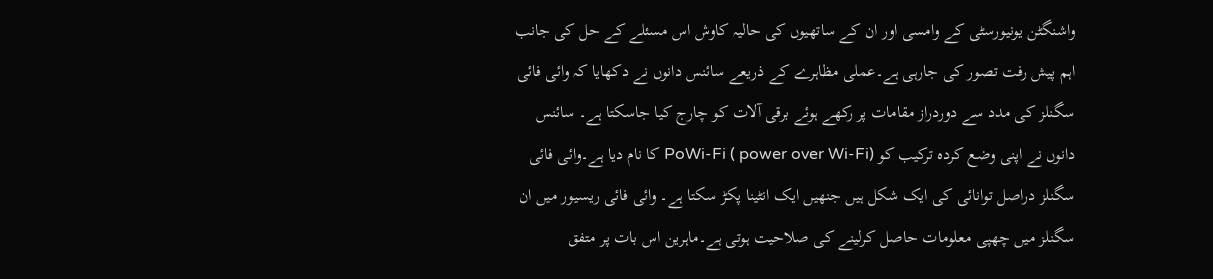واشنگٹن یونیورسٹی کے وامسی اور ان کے ساتھیوں کی حالیہ کاوش اس مسئلے کے حل کی جانب اہم پیش رفت تصور کی جارہی ہے۔عملی مظاہرے کے ذریعے سائنس دانوں نے دکھایا کہ وائی فائی سگنلز کی مدد سے دوردراز مقامات پر رکھے ہوئے برقی آلات کو چارج کیا جاسکتا ہے۔ سائنس دانوں نے اپنی وضع کردہ ترکیب کو PoWi-Fi ( power over Wi-Fi) کا نام دیا ہے۔وائی فائی سگنلز دراصل توانائی کی ایک شکل ہیں جنھیں ایک انٹینا پکڑ سکتا ہے۔ وائی فائی ریسیور میں ان سگنلز میں چھپی معلومات حاصل کرلینے کی صلاحیت ہوتی ہے۔ماہرین اس بات پر متفق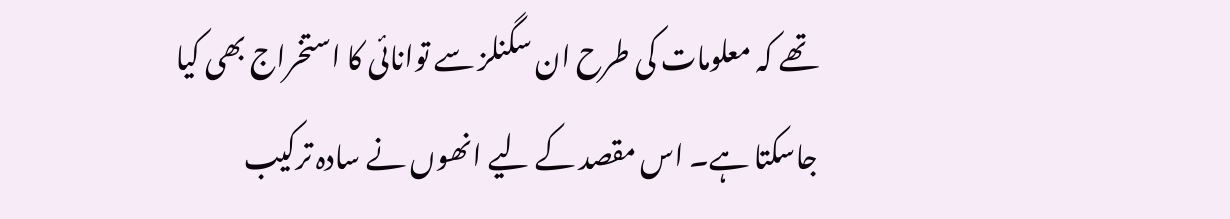تھے کہ معلومات کی طرح ان سگنلز سے توانائی کا استخراج بھی کیا جاسکتا ہے۔ اس مقصد کے لیے انھوں نے سادہ ترکیب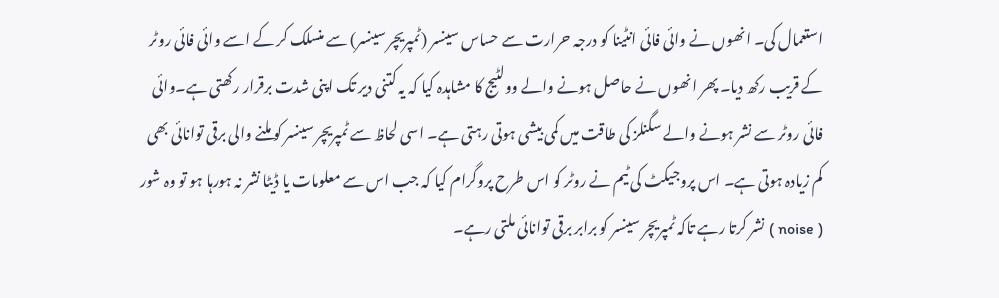استعمال کی۔ انھوں نے وائی فائی انٹینا کو درجہ حرارت سے حساس سینسر (ٹمپریچر سینسر) سے منسلک کر کے اسے وائی فائی روٹر کے قریب رکھ دیا۔ پھر انھوں نے حاصل ہونے والے وولٹیج کا مشاہدہ کیا کہ یہ کتنی دیر تک اپنی شدت برقرار رکھتی ہے۔وائی فائی روٹر سے نشر ہونے والے سگنلز کی طاقت میں کمی بیشی ہوتی رہتی ہے۔ اسی لحاظ سے ٹمپریچر سینسر کو ملنے والی برقی توانائی بھی کم زیادہ ہوتی ہے۔ اس پروجیکٹ کی ٹیم نے روٹر کو اس طرح پروگرام کیا کہ جب اس سے معلومات یا ڈیٹا نشر نہ ہورہا ہو تو وہ شور ( noise ) نشر کرتا رہے تاکہ ٹمپریچر سینسر کو برابر برقی توانائی ملتی رہے۔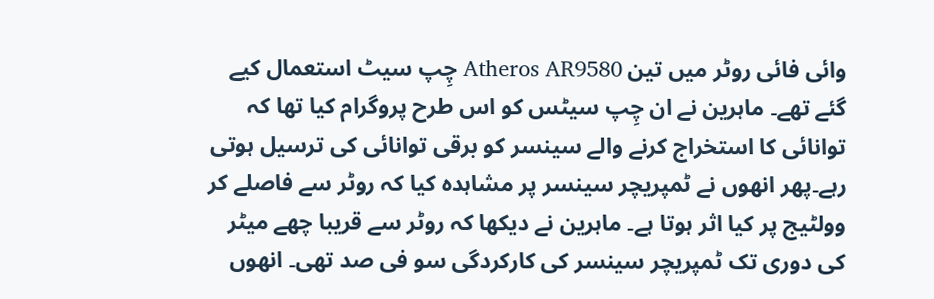وائی فائی روٹر میں تین Atheros AR9580 چِپ سیٹ استعمال کیے گئے تھے۔ ماہرین نے ان چِپ سیٹس کو اس طرح پروگرام کیا تھا کہ توانائی کا استخراج کرنے والے سینسر کو برقی توانائی کی ترسیل ہوتی رہے۔پھر انھوں نے ٹمپریچر سینسر پر مشاہدہ کیا کہ روٹر سے فاصلے کر وولٹیج پر کیا اثر ہوتا ہے۔ ماہرین نے دیکھا کہ روٹر سے قریبا چھے میٹر کی دوری تک ٹمپریچر سینسر کی کارکردگی سو فی صد تھی۔ انھوں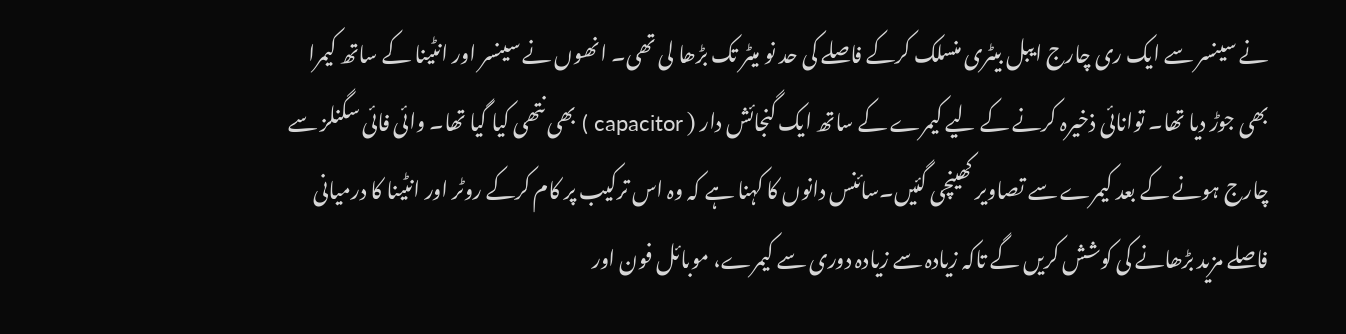نے سینسر سے ایک ری چارج ایبل بیٹری منسلک کرکے فاصلے کی حد نو میٹر تک بڑھا لی تھی۔ انھوں نے سینسر اور انٹینا کے ساتھ کیمرا بھی جوڑ دیا تھا۔ توانائی ذخیرہ کرنے کے لیے کیمرے کے ساتھ ایک گنجائش دار ( capacitor ) بھی نتھی کیا گیا تھا۔ وائی فائی سگنلز سے چارج ہونے کے بعد کیمرے سے تصاویر کھینچی گئیں۔سائنس دانوں کا کہنا ہے کہ وہ اس ترکیب پر کام کرکے روٹر اور انٹینا کا درمیانی فاصلے مزید بڑھانے کی کوشش کریں گے تاکہ زیادہ سے زیادہ دوری سے کیمرے، موبائل فون اور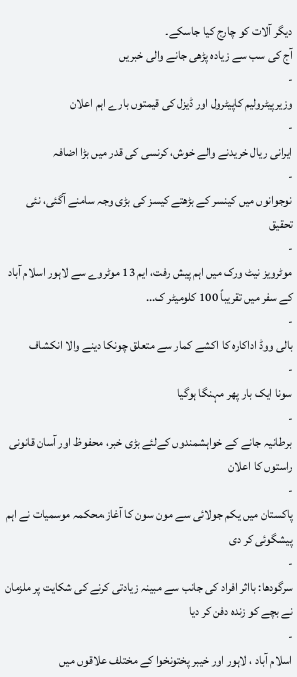دیگر آلات کو چارج کیا جاسکے۔
آج کی سب سے زیادہ پڑھی جانے والی خبریں
-
وزیرپیٹرولیم کاپیٹرول اور ڈیزل کی قیمتوں بارے اہم اعلان
-
ایرانی ریال خریدنے والے خوش، کرنسی کی قدر میں بڑا اضافہ
-
نوجوانوں میں کینسر کے بڑھتے کیسز کی بڑی وجہ سامنے آگئی، نئی تحقیق
-
موٹرویز نیٹ ورک میں اہم پیش رفت، ایم 13 موٹروے سے لاہور اسلام آباد کے سفر میں تقریباً 100 کلومیٹر ک...
-
بالی ووڈ اداکارہ کا اکشے کمار سے متعلق چونکا دینے والا انکشاف
-
سونا ایک بار پھر مہنگا ہوگیا
-
برطانیہ جانے کے خواہشمندوں کےلئے بڑی خبر، محفوظ اور آسان قانونی راستوں کا اعلان
-
پاکستان میں یکم جولائی سے مون سون کا آغاز،محکمہ موسمیات نے اہم پیشگوئی کر دی
-
سرگودھا: بااثر افراد کی جانب سے مبینہ زیادتی کرنے کی شکایت پر ملزمان نے بچے کو زندہ دفن کر دیا
-
اسلام آباد ، لاہور اور خیبر پختونخوا کے مختلف علاقوں میں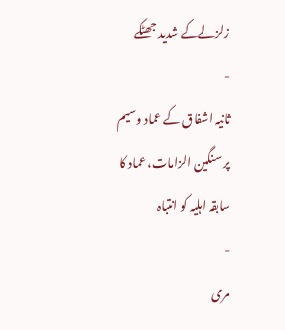زلزلےکے شدید جھٹکے
-
ثانیہ اشفاق کے عماد وسیم پر سنگین الزامات، عماد کا سابقہ اہلیہ کو انتباہ
-
مری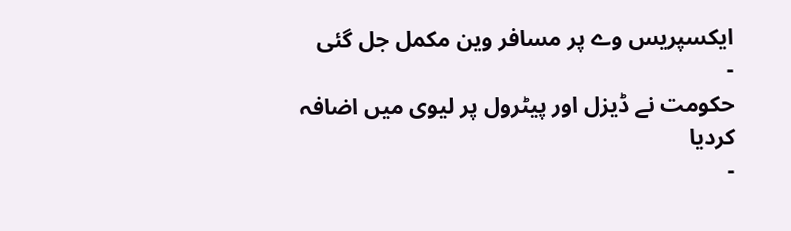ایکسپریس وے پر مسافر وین مکمل جل گئی
-
حکومت نے ڈیزل اور پیٹرول پر لیوی میں اضافہ کردیا
-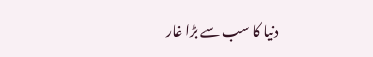دنیا کا سب سے بڑا غار